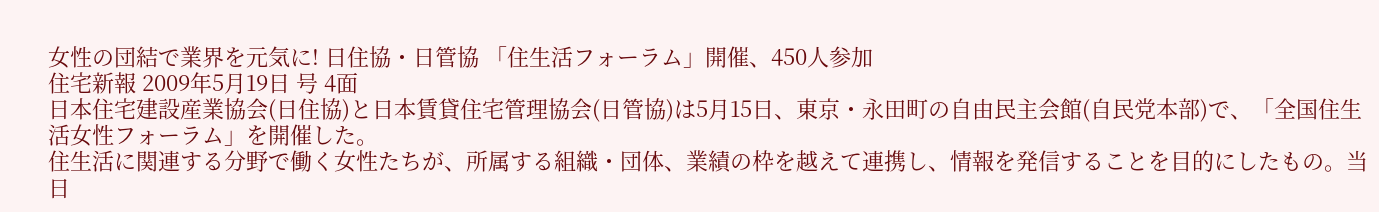女性の団結で業界を元気に! 日住協・日管協 「住生活フォーラム」開催、450人参加
住宅新報 2009年5月19日 号 4面
日本住宅建設産業協会(日住協)と日本賃貸住宅管理協会(日管協)は5月15日、東京・永田町の自由民主会館(自民党本部)で、「全国住生活女性フォーラム」を開催した。
住生活に関連する分野で働く女性たちが、所属する組織・団体、業績の枠を越えて連携し、情報を発信することを目的にしたもの。当日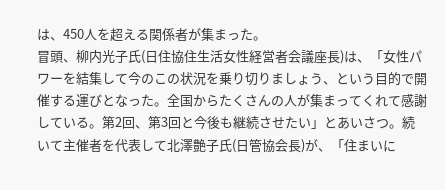は、450人を超える関係者が集まった。
冒頭、柳内光子氏(日住協住生活女性経営者会議座長)は、「女性パワーを結集して今のこの状況を乗り切りましょう、という目的で開催する運びとなった。全国からたくさんの人が集まってくれて感謝している。第2回、第3回と今後も継続させたい」とあいさつ。続いて主催者を代表して北澤艶子氏(日管協会長)が、「住まいに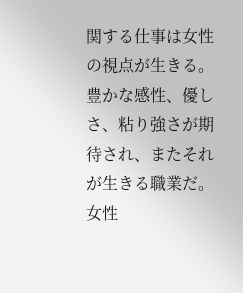関する仕事は女性の視点が生きる。豊かな感性、優しさ、粘り強さが期待され、またそれが生きる職業だ。女性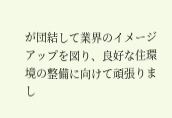が団結して業界のイメージアップを図り、良好な住環境の整備に向けて頑張りまし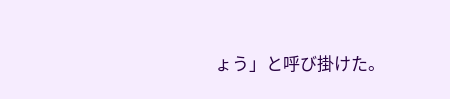ょう」と呼び掛けた。